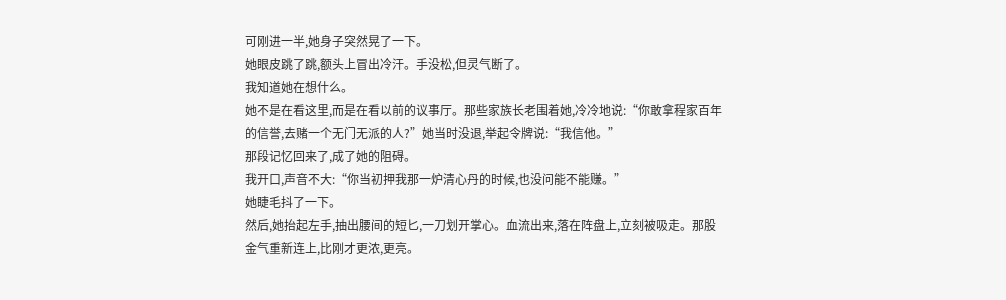可刚进一半,她身子突然晃了一下。
她眼皮跳了跳,额头上冒出冷汗。手没松,但灵气断了。
我知道她在想什么。
她不是在看这里,而是在看以前的议事厅。那些家族长老围着她,冷冷地说:“你敢拿程家百年的信誉,去赌一个无门无派的人?”她当时没退,举起令牌说:“我信他。”
那段记忆回来了,成了她的阻碍。
我开口,声音不大:“你当初押我那一炉清心丹的时候,也没问能不能赚。”
她睫毛抖了一下。
然后,她抬起左手,抽出腰间的短匕,一刀划开掌心。血流出来,落在阵盘上,立刻被吸走。那股金气重新连上,比刚才更浓,更亮。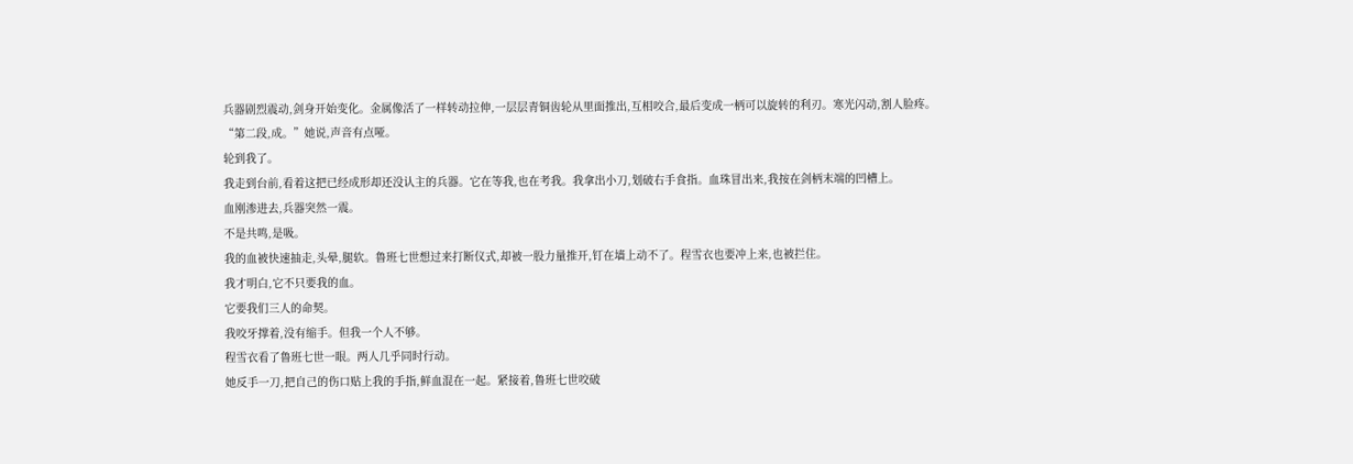兵器剧烈震动,剑身开始变化。金属像活了一样转动拉伸,一层层青铜齿轮从里面推出,互相咬合,最后变成一柄可以旋转的利刃。寒光闪动,割人脸疼。
“第二段,成。”她说,声音有点哑。
轮到我了。
我走到台前,看着这把已经成形却还没认主的兵器。它在等我,也在考我。我拿出小刀,划破右手食指。血珠冒出来,我按在剑柄末端的凹槽上。
血刚渗进去,兵器突然一震。
不是共鸣,是吸。
我的血被快速抽走,头晕,腿软。鲁班七世想过来打断仪式,却被一股力量推开,钉在墙上动不了。程雪衣也要冲上来,也被拦住。
我才明白,它不只要我的血。
它要我们三人的命契。
我咬牙撑着,没有缩手。但我一个人不够。
程雪衣看了鲁班七世一眼。两人几乎同时行动。
她反手一刀,把自己的伤口贴上我的手指,鲜血混在一起。紧接着,鲁班七世咬破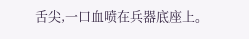舌尖,一口血喷在兵器底座上。